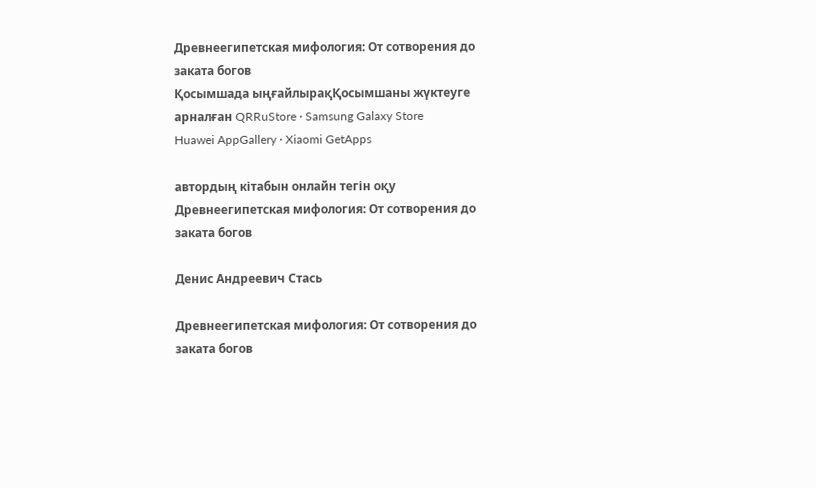Древнеегипетская мифология: От сотворения до заката богов
Қосымшада ыңғайлырақҚосымшаны жүктеуге арналған QRRuStore · Samsung Galaxy Store
Huawei AppGallery · Xiaomi GetApps

автордың кітабын онлайн тегін оқу  Древнеегипетская мифология: От сотворения до заката богов

Денис Андреевич Стась

Древнеегипетская мифология: От сотворения до заката богов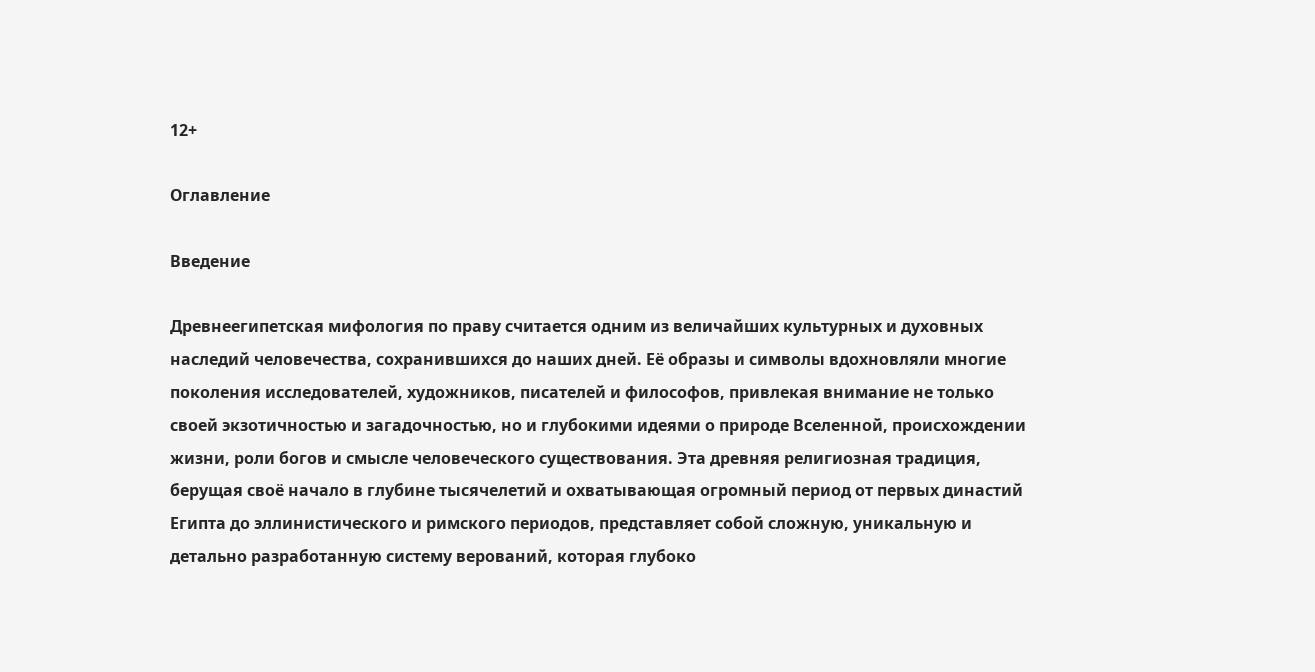12+

Оглавление

Введение

Древнеегипетская мифология по праву считается одним из величайших культурных и духовных наследий человечества, сохранившихся до наших дней. Её образы и символы вдохновляли многие поколения исследователей, художников, писателей и философов, привлекая внимание не только своей экзотичностью и загадочностью, но и глубокими идеями о природе Вселенной, происхождении жизни, роли богов и смысле человеческого существования. Эта древняя религиозная традиция, берущая своё начало в глубине тысячелетий и охватывающая огромный период от первых династий Египта до эллинистического и римского периодов, представляет собой сложную, уникальную и детально разработанную систему верований, которая глубоко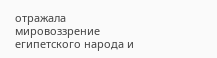отражала мировоззрение египетского народа и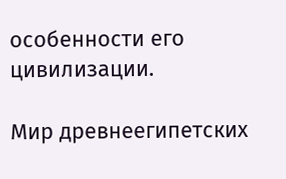особенности его цивилизации.

Мир древнеегипетских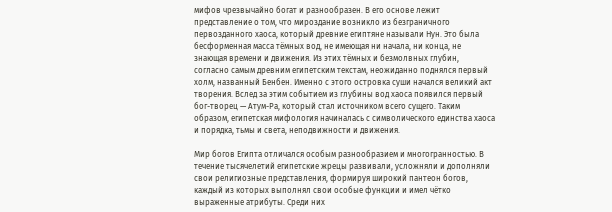мифов чрезвычайно богат и разнообразен. В его основе лежит представление о том, что мироздание возникло из безграничного первозданного хаоса, который древние египтяне называли Нун. Это была бесформенная масса тёмных вод, не имеющая ни начала, ни конца, не знающая времени и движения. Из этих тёмных и безмолвных глубин, согласно самым древним египетским текстам, неожиданно поднялся первый холм, названный Бенбен. Именно с этого островка суши начался великий акт творения. Вслед за этим событием из глубины вод хаоса появился первый бог-творец — Атум-Ра, который стал источником всего сущего. Таким образом, египетская мифология начиналась с символического единства хаоса и порядка, тьмы и света, неподвижности и движения.

Мир богов Египта отличался особым разнообразием и многогранностью. В течение тысячелетий египетские жрецы развивали, усложняли и дополняли свои религиозные представления, формируя широкий пантеон богов, каждый из которых выполнял свои особые функции и имел чётко выраженные атрибуты. Среди них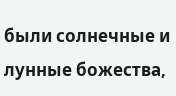были солнечные и лунные божества,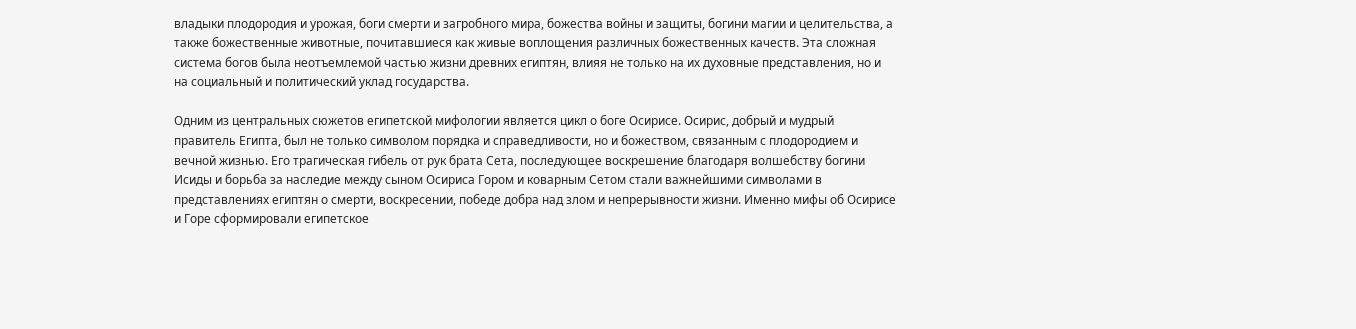владыки плодородия и урожая, боги смерти и загробного мира, божества войны и защиты, богини магии и целительства, а также божественные животные, почитавшиеся как живые воплощения различных божественных качеств. Эта сложная система богов была неотъемлемой частью жизни древних египтян, влияя не только на их духовные представления, но и на социальный и политический уклад государства.

Одним из центральных сюжетов египетской мифологии является цикл о боге Осирисе. Осирис, добрый и мудрый правитель Египта, был не только символом порядка и справедливости, но и божеством, связанным с плодородием и вечной жизнью. Его трагическая гибель от рук брата Сета, последующее воскрешение благодаря волшебству богини Исиды и борьба за наследие между сыном Осириса Гором и коварным Сетом стали важнейшими символами в представлениях египтян о смерти, воскресении, победе добра над злом и непрерывности жизни. Именно мифы об Осирисе и Горе сформировали египетское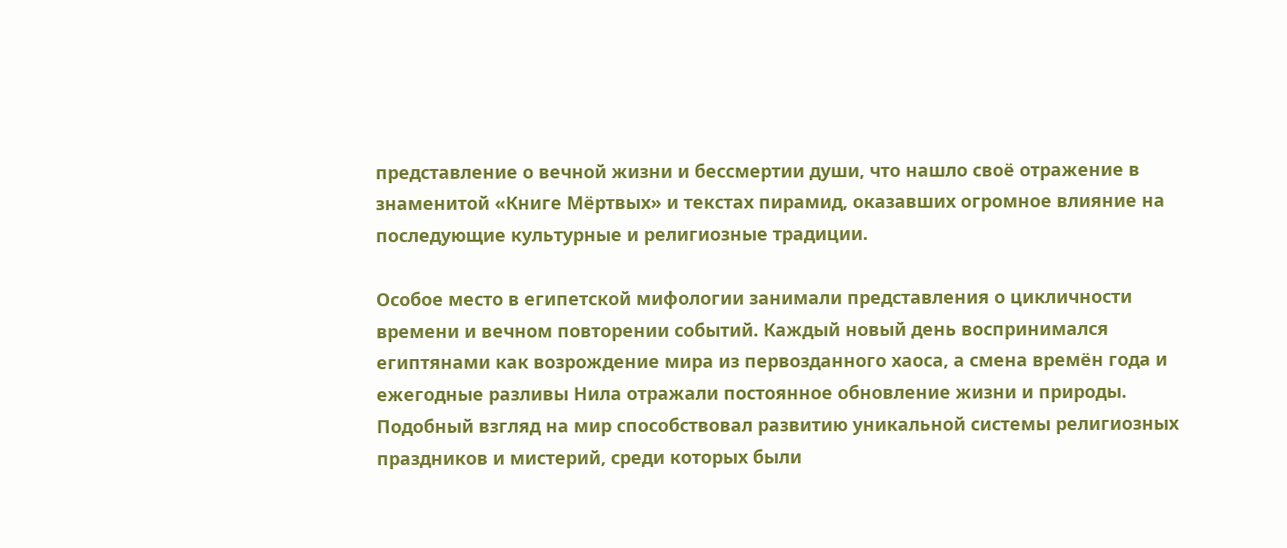представление о вечной жизни и бессмертии души, что нашло своё отражение в знаменитой «Книге Мёртвых» и текстах пирамид, оказавших огромное влияние на последующие культурные и религиозные традиции.

Особое место в египетской мифологии занимали представления о цикличности времени и вечном повторении событий. Каждый новый день воспринимался египтянами как возрождение мира из первозданного хаоса, а смена времён года и ежегодные разливы Нила отражали постоянное обновление жизни и природы. Подобный взгляд на мир способствовал развитию уникальной системы религиозных праздников и мистерий, среди которых были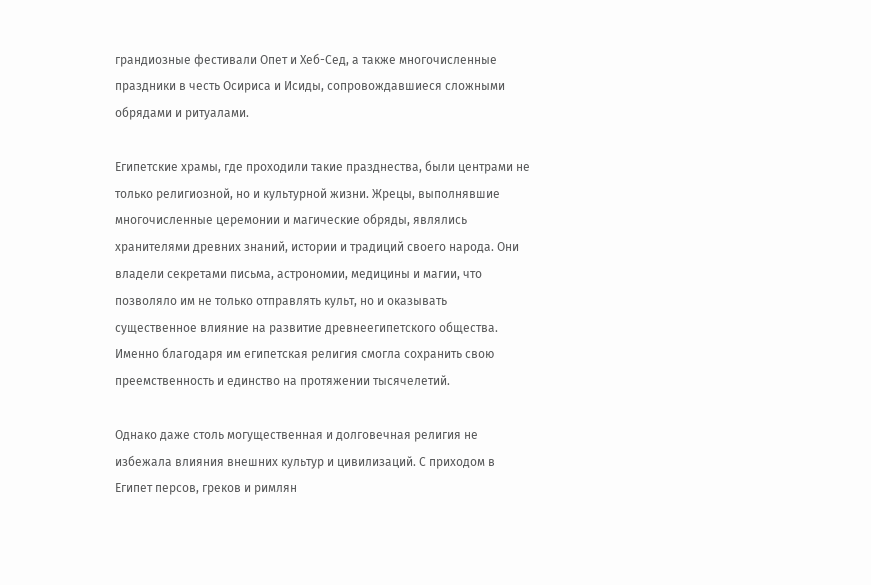грандиозные фестивали Опет и Хеб-Сед, а также многочисленные праздники в честь Осириса и Исиды, сопровождавшиеся сложными обрядами и ритуалами.

Египетские храмы, где проходили такие празднества, были центрами не только религиозной, но и культурной жизни. Жрецы, выполнявшие многочисленные церемонии и магические обряды, являлись хранителями древних знаний, истории и традиций своего народа. Они владели секретами письма, астрономии, медицины и магии, что позволяло им не только отправлять культ, но и оказывать существенное влияние на развитие древнеегипетского общества. Именно благодаря им египетская религия смогла сохранить свою преемственность и единство на протяжении тысячелетий.

Однако даже столь могущественная и долговечная религия не избежала влияния внешних культур и цивилизаций. С приходом в Египет персов, греков и римлян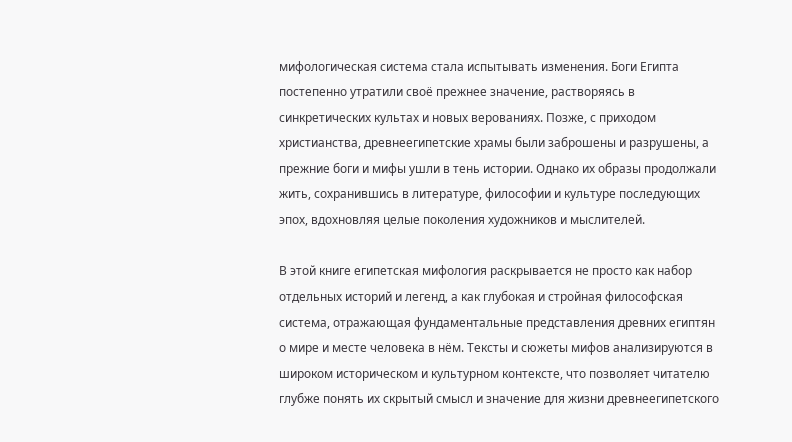мифологическая система стала испытывать изменения. Боги Египта постепенно утратили своё прежнее значение, растворяясь в синкретических культах и новых верованиях. Позже, с приходом христианства, древнеегипетские храмы были заброшены и разрушены, а прежние боги и мифы ушли в тень истории. Однако их образы продолжали жить, сохранившись в литературе, философии и культуре последующих эпох, вдохновляя целые поколения художников и мыслителей.

В этой книге египетская мифология раскрывается не просто как набор отдельных историй и легенд, а как глубокая и стройная философская система, отражающая фундаментальные представления древних египтян о мире и месте человека в нём. Тексты и сюжеты мифов анализируются в широком историческом и культурном контексте, что позволяет читателю глубже понять их скрытый смысл и значение для жизни древнеегипетского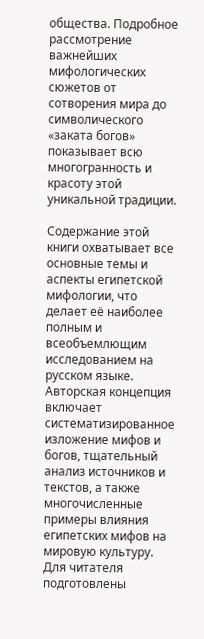общества. Подробное рассмотрение важнейших мифологических сюжетов от сотворения мира до символического «заката богов» показывает всю многогранность и красоту этой уникальной традиции.

Содержание этой книги охватывает все основные темы и аспекты египетской мифологии, что делает её наиболее полным и всеобъемлющим исследованием на русском языке. Авторская концепция включает систематизированное изложение мифов и богов, тщательный анализ источников и текстов, а также многочисленные примеры влияния египетских мифов на мировую культуру. Для читателя подготовлены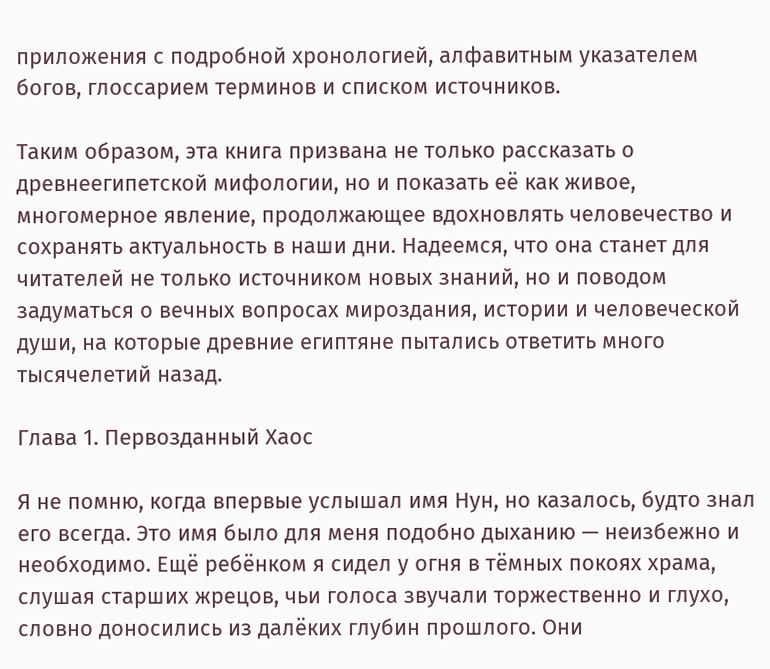приложения с подробной хронологией, алфавитным указателем богов, глоссарием терминов и списком источников.

Таким образом, эта книга призвана не только рассказать о древнеегипетской мифологии, но и показать её как живое, многомерное явление, продолжающее вдохновлять человечество и сохранять актуальность в наши дни. Надеемся, что она станет для читателей не только источником новых знаний, но и поводом задуматься о вечных вопросах мироздания, истории и человеческой души, на которые древние египтяне пытались ответить много тысячелетий назад.

Глава 1. Первозданный Хаос

Я не помню, когда впервые услышал имя Нун, но казалось, будто знал его всегда. Это имя было для меня подобно дыханию — неизбежно и необходимо. Ещё ребёнком я сидел у огня в тёмных покоях храма, слушая старших жрецов, чьи голоса звучали торжественно и глухо, словно доносились из далёких глубин прошлого. Они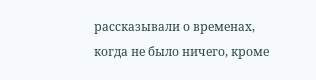рассказывали о временах, когда не было ничего, кроме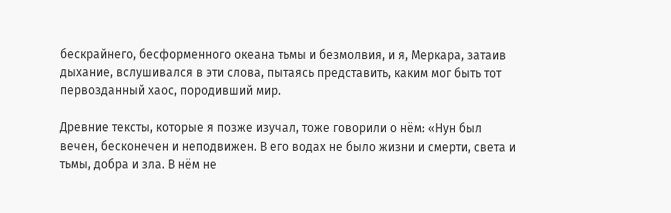бескрайнего, бесформенного океана тьмы и безмолвия, и я, Меркара, затаив дыхание, вслушивался в эти слова, пытаясь представить, каким мог быть тот первозданный хаос, породивший мир.

Древние тексты, которые я позже изучал, тоже говорили о нём: «Нун был вечен, бесконечен и неподвижен. В его водах не было жизни и смерти, света и тьмы, добра и зла. В нём не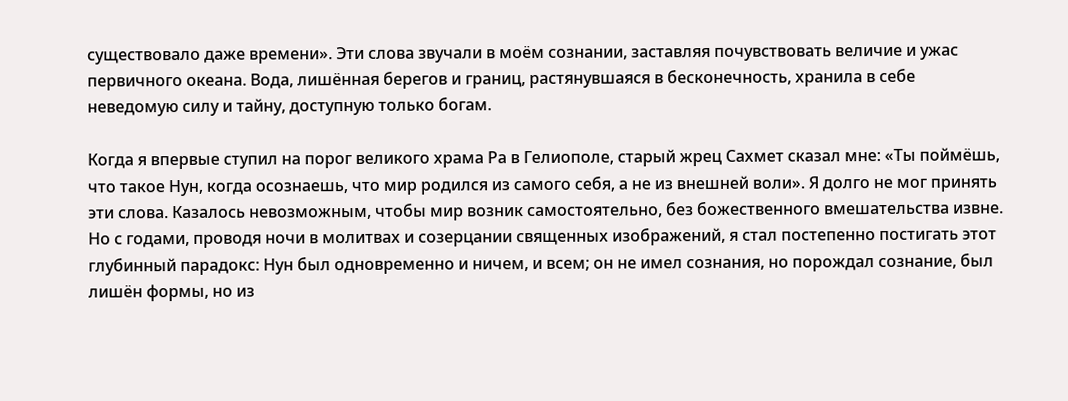существовало даже времени». Эти слова звучали в моём сознании, заставляя почувствовать величие и ужас первичного океана. Вода, лишённая берегов и границ, растянувшаяся в бесконечность, хранила в себе неведомую силу и тайну, доступную только богам.

Когда я впервые ступил на порог великого храма Ра в Гелиополе, старый жрец Сахмет сказал мне: «Ты поймёшь, что такое Нун, когда осознаешь, что мир родился из самого себя, а не из внешней воли». Я долго не мог принять эти слова. Казалось невозможным, чтобы мир возник самостоятельно, без божественного вмешательства извне. Но с годами, проводя ночи в молитвах и созерцании священных изображений, я стал постепенно постигать этот глубинный парадокс: Нун был одновременно и ничем, и всем; он не имел сознания, но порождал сознание, был лишён формы, но из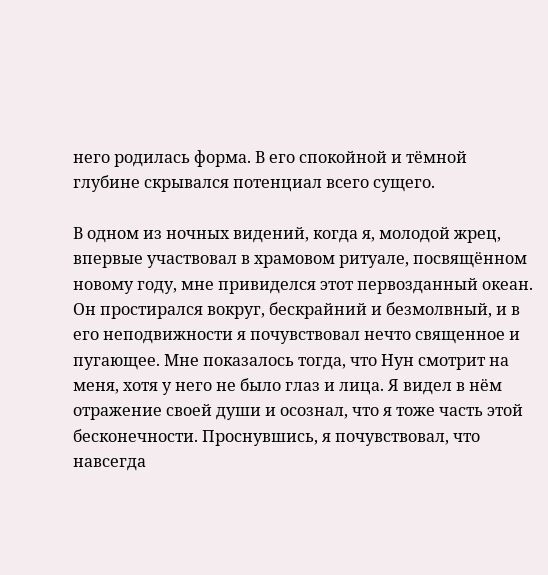него родилась форма. В его спокойной и тёмной глубине скрывался потенциал всего сущего.

В одном из ночных видений, когда я, молодой жрец, впервые участвовал в храмовом ритуале, посвящённом новому году, мне привиделся этот первозданный океан. Он простирался вокруг, бескрайний и безмолвный, и в его неподвижности я почувствовал нечто священное и пугающее. Мне показалось тогда, что Нун смотрит на меня, хотя у него не было глаз и лица. Я видел в нём отражение своей души и осознал, что я тоже часть этой бесконечности. Проснувшись, я почувствовал, что навсегдa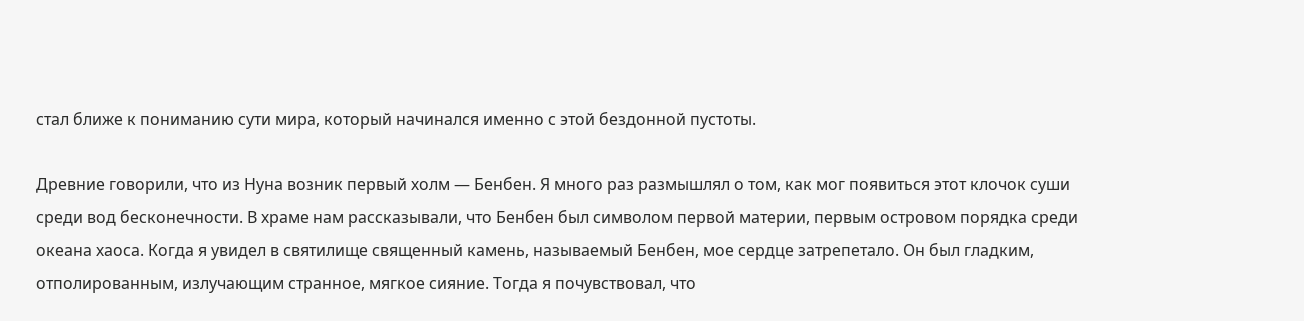стал ближе к пониманию сути мира, который начинался именно с этой бездонной пустоты.

Древние говорили, что из Нуна возник первый холм — Бенбен. Я много раз размышлял о том, как мог появиться этот клочок суши среди вод бесконечности. В храме нам рассказывали, что Бенбен был символом первой материи, первым островом порядка среди океана хаоса. Когда я увидел в святилище священный камень, называемый Бенбен, мое сердце затрепетало. Он был гладким, отполированным, излучающим странное, мягкое сияние. Тогда я почувствовал, что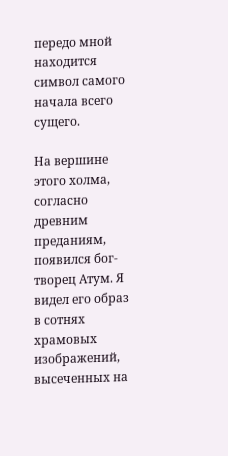передо мной находится символ самого начала всего сущего.

На вершине этого холма, согласно древним преданиям, появился бог-творец Атум. Я видел его образ в сотнях храмовых изображений, высеченных на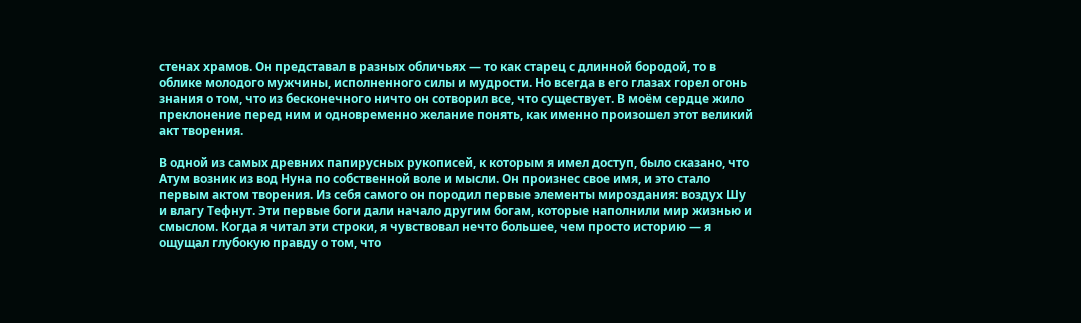стенах храмов. Он представал в разных обличьях — то как старец с длинной бородой, то в облике молодого мужчины, исполненного силы и мудрости. Но всегда в его глазах горел огонь знания о том, что из бесконечного ничто он сотворил все, что существует. В моём сердце жило преклонение перед ним и одновременно желание понять, как именно произошел этот великий акт творения.

В одной из самых древних папирусных рукописей, к которым я имел доступ, было сказано, что Атум возник из вод Нуна по собственной воле и мысли. Он произнес свое имя, и это стало первым актом творения. Из себя самого он породил первые элементы мироздания: воздух Шу и влагу Тефнут. Эти первые боги дали начало другим богам, которые наполнили мир жизнью и смыслом. Когда я читал эти строки, я чувствовал нечто большее, чем просто историю — я ощущал глубокую правду о том, что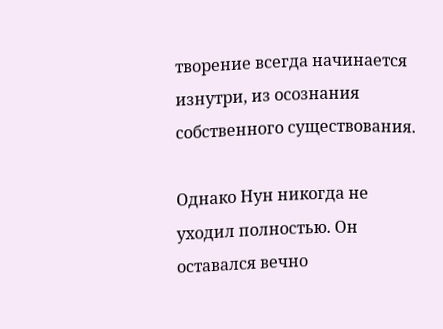творение всегда начинается изнутри, из осознания собственного существования.

Однако Нун никогда не уходил полностью. Он оставался вечно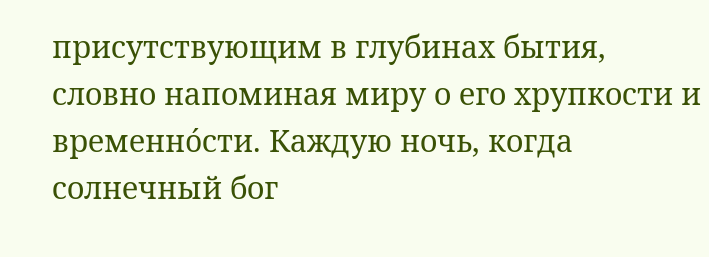присутствующим в глубинах бытия, словно напоминая миру о его хрупкости и временнóсти. Каждую ночь, когда солнечный бог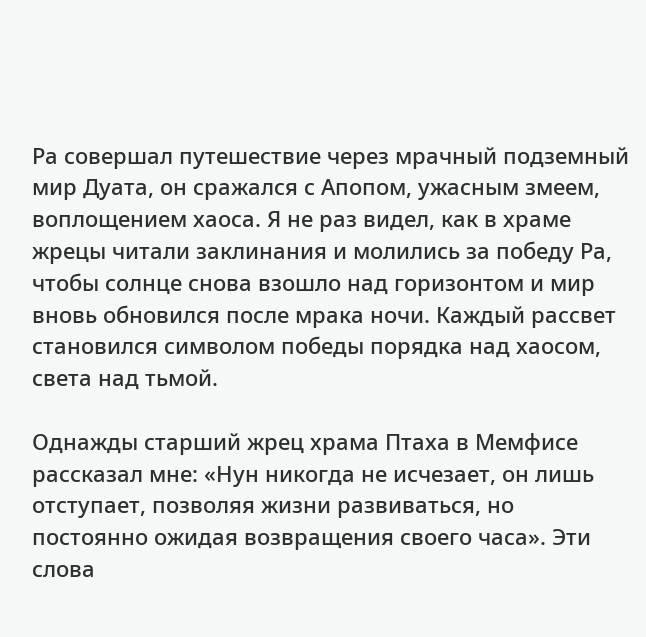Ра совершал путешествие через мрачный подземный мир Дуата, он сражался с Апопом, ужасным змеем, воплощением хаоса. Я не раз видел, как в храме жрецы читали заклинания и молились за победу Ра, чтобы солнце снова взошло над горизонтом и мир вновь обновился после мрака ночи. Каждый рассвет становился символом победы порядка над хаосом, света над тьмой.

Однажды старший жрец храма Птаха в Мемфисе рассказал мне: «Нун никогда не исчезает, он лишь отступает, позволяя жизни развиваться, но постоянно ожидая возвращения своего часа». Эти слова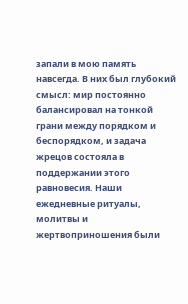запали в мою память навсегда. В них был глубокий смысл: мир постоянно балансировал на тонкой грани между порядком и беспорядком, и задача жрецов состояла в поддержании этого равновесия. Наши ежедневные ритуалы, молитвы и жертвоприношения были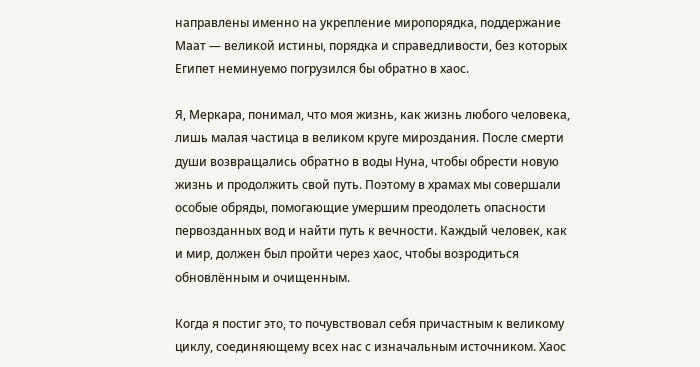направлены именно на укрепление миропорядка, поддержание Маат — великой истины, порядка и справедливости, без которых Египет неминуемо погрузился бы обратно в хаос.

Я, Меркара, понимал, что моя жизнь, как жизнь любого человека, лишь малая частица в великом круге мироздания. После смерти души возвращались обратно в воды Нуна, чтобы обрести новую жизнь и продолжить свой путь. Поэтому в храмах мы совершали особые обряды, помогающие умершим преодолеть опасности первозданных вод и найти путь к вечности. Каждый человек, как и мир, должен был пройти через хаос, чтобы возродиться обновлённым и очищенным.

Когда я постиг это, то почувствовал себя причастным к великому циклу, соединяющему всех нас с изначальным источником. Хаос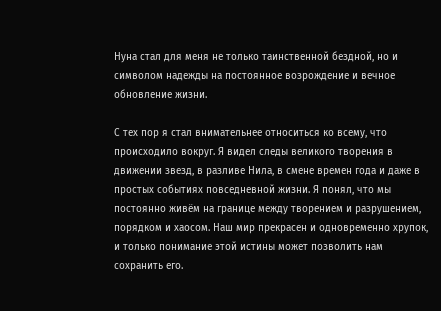Нуна стал для меня не только таинственной бездной, но и символом надежды на постоянное возрождение и вечное обновление жизни.

С тех пор я стал внимательнее относиться ко всему, что происходило вокруг. Я видел следы великого творения в движении звезд, в разливе Нила, в смене времен года и даже в простых событиях повседневной жизни. Я понял, что мы постоянно живём на границе между творением и разрушением, порядком и хаосом. Наш мир прекрасен и одновременно хрупок, и только понимание этой истины может позволить нам сохранить его.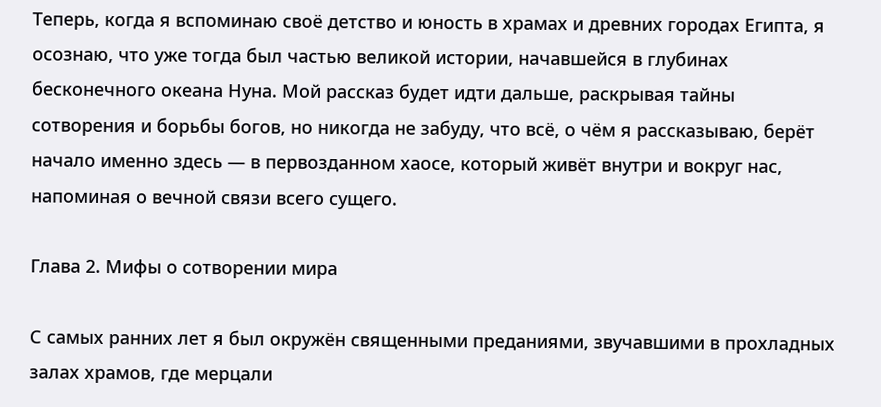Теперь, когда я вспоминаю своё детство и юность в храмах и древних городах Египта, я осознаю, что уже тогда был частью великой истории, начавшейся в глубинах бесконечного океана Нуна. Мой рассказ будет идти дальше, раскрывая тайны сотворения и борьбы богов, но никогда не забуду, что всё, о чём я рассказываю, берёт начало именно здесь — в первозданном хаосе, который живёт внутри и вокруг нас, напоминая о вечной связи всего сущего.

Глава 2. Мифы о сотворении мира

С самых ранних лет я был окружён священными преданиями, звучавшими в прохладных залах храмов, где мерцали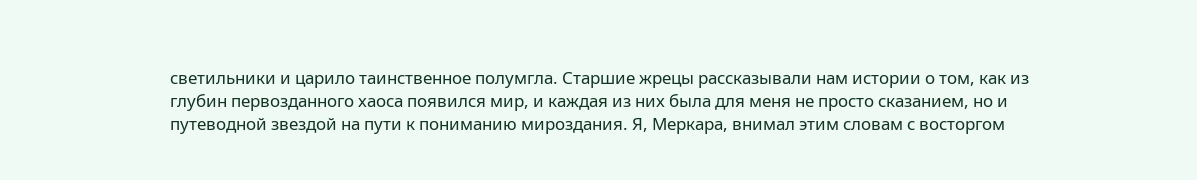светильники и царило таинственное полумгла. Старшие жрецы рассказывали нам истории о том, как из глубин первозданного хаоса появился мир, и каждая из них была для меня не просто сказанием, но и путеводной звездой на пути к пониманию мироздания. Я, Меркара, внимал этим словам с восторгом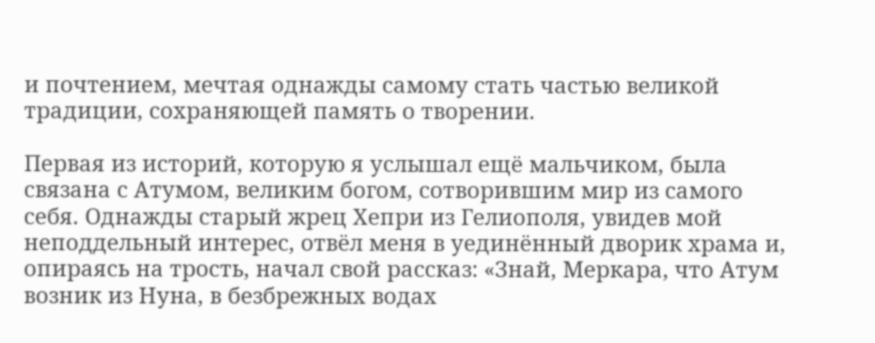и почтением, мечтая однажды самому стать частью великой традиции, сохраняющей память о творении.

Первая из историй, которую я услышал ещё мальчиком, была связана с Атумом, великим богом, сотворившим мир из самого себя. Однажды старый жрец Хепри из Гелиополя, увидев мой неподдельный интерес, отвёл меня в уединённый дворик храма и, опираясь на трость, начал свой рассказ: «Знай, Меркара, что Атум возник из Нуна, в безбрежных водах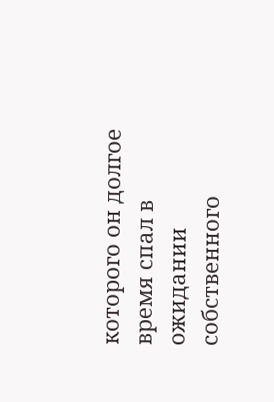которого он долгое время спал в ожидании собственного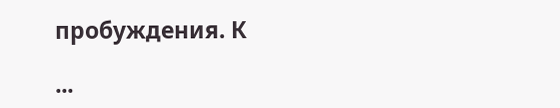пробуждения. К

...